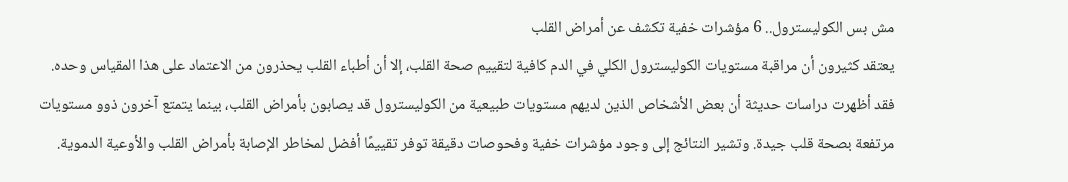مش بس الكوليسترول.. 6 مؤشرات خفية تكشف عن أمراض القلب
يعتقد كثيرون أن مراقبة مستويات الكوليسترول الكلي في الدم كافية لتقييم صحة القلب، إلا أن أطباء القلب يحذرون من الاعتماد على هذا المقياس وحده. فقد أظهرت دراسات حديثة أن بعض الأشخاص الذين لديهم مستويات طبيعية من الكوليسترول قد يصابون بأمراض القلب، بينما يتمتع آخرون ذوو مستويات مرتفعة بصحة قلب جيدة. وتشير النتائج إلى وجود مؤشرات خفية وفحوصات دقيقة توفر تقييمًا أفضل لمخاطر الإصابة بأمراض القلب والأوعية الدموية.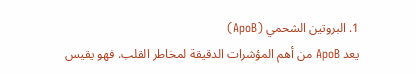1. البروتين الشحمي (ApoB)
يعد ApoB من أهم المؤشرات الدقيقة لمخاطر القلب. فهو يقيس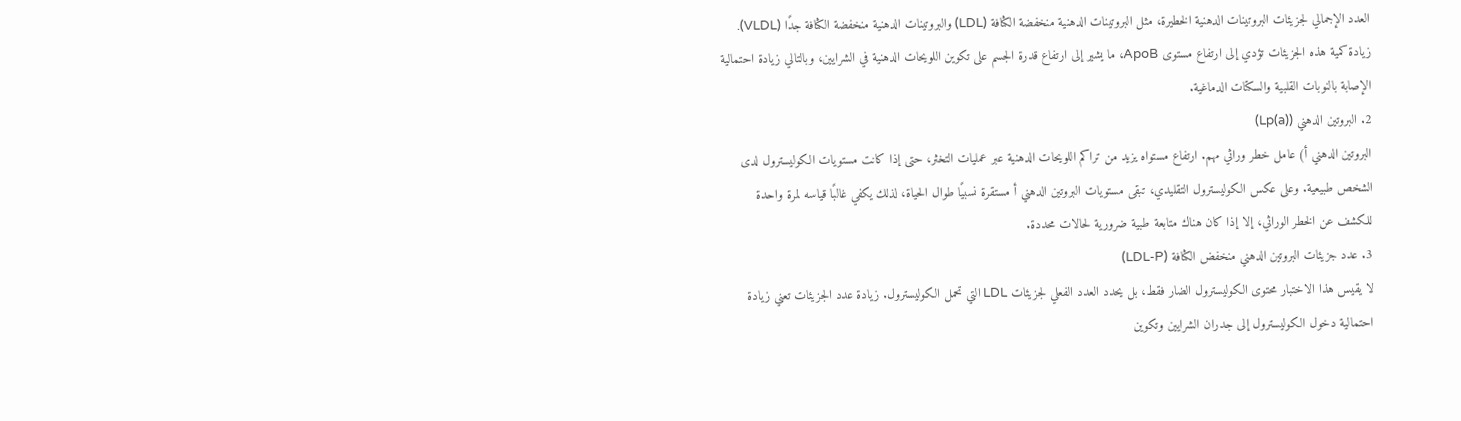العدد الإجمالي لجزيئات البروتينات الدهنية الخطيرة، مثل البروتينات الدهنية منخفضة الكثافة (LDL) والبروتينات الدهنية منخفضة الكثافة جدًا (VLDL). زيادة كمية هذه الجزيئات تؤدي إلى ارتفاع مستوى ApoB، ما يشير إلى ارتفاع قدرة الجسم على تكوين اللويحات الدهنية في الشرايين، وبالتالي زيادة احتمالية الإصابة بالنوبات القلبية والسكتات الدماغية.
2. البروتين الدهني (Lp(a))
البروتين الدهني أ) عامل خطر وراثي مهم. ارتفاع مستواه يزيد من تراكم اللويحات الدهنية عبر عمليات التخثر، حتى إذا كانت مستويات الكوليسترول لدى الشخص طبيعية. وعلى عكس الكوليسترول التقليدي، تبقى مستويات البروتين الدهني أ مستقرة نسبيًا طوال الحياة، لذلك يكفي غالبًا قياسه لمرة واحدة للكشف عن الخطر الوراثي، إلا إذا كان هناك متابعة طبية ضرورية لحالات محددة.
3. عدد جزيئات البروتين الدهني منخفض الكثافة (LDL-P)
لا يقيس هذا الاختبار محتوى الكوليسترول الضار فقط، بل يحدد العدد الفعلي لجزيئات LDL التي تحمل الكوليسترول. زيادة عدد الجزيئات تعني زيادة احتمالية دخول الكوليسترول إلى جدران الشرايين وتكوين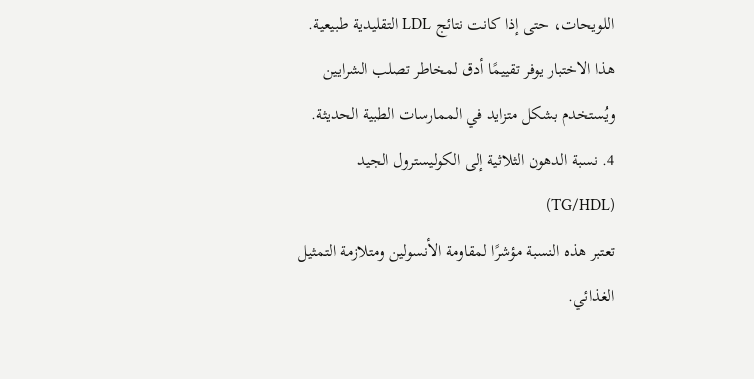اللويحات، حتى إذا كانت نتائج LDL التقليدية طبيعية. هذا الاختبار يوفر تقييمًا أدق لمخاطر تصلب الشرايين ويُستخدم بشكل متزايد في الممارسات الطبية الحديثة.
4. نسبة الدهون الثلاثية إلى الكوليسترول الجيد (TG/HDL)
تعتبر هذه النسبة مؤشرًا لمقاومة الأنسولين ومتلازمة التمثيل الغذائي.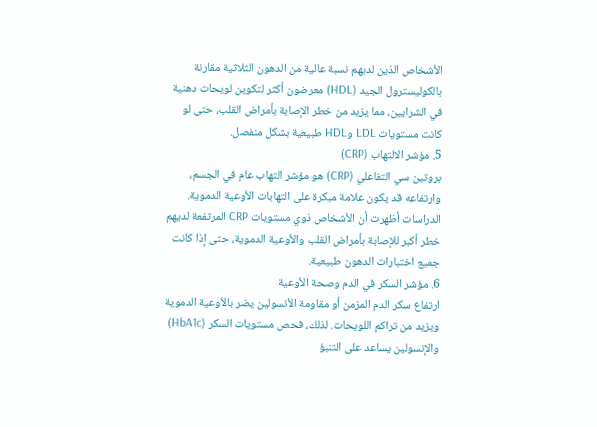الأشخاص الذين لديهم نسبة عالية من الدهون الثلاثية مقارنة بالكوليسترول الجيد (HDL) معرضون أكثر لتكوين لويحات دهنية في الشرايين، مما يزيد من خطر الإصابة بأمراض القلب، حتى لو كانت مستويات LDL وHDL طبيعية بشكل منفصل.
5. مؤشر الالتهاب (CRP)
بروتين سي التفاعلي (CRP) هو مؤشر التهاب عام في الجسم، وارتفاعه قد يكون علامة مبكرة على التهابات الأوعية الدموية. الدراسات أظهرت أن الأشخاص ذوي مستويات CRP المرتفعة لديهم خطر أكبر للإصابة بأمراض القلب والأوعية الدموية، حتى إذا كانت جميع اختبارات الدهون طبيعية.
6. مؤشر السكر في الدم وصحة الأوعية
ارتفاع سكر الدم المزمن أو مقاومة الأنسولين يضر بالأوعية الدموية ويزيد من تراكم اللويحات. لذلك، فحص مستويات السكر (HbA1c) والإنسولين يساعد على التنبؤ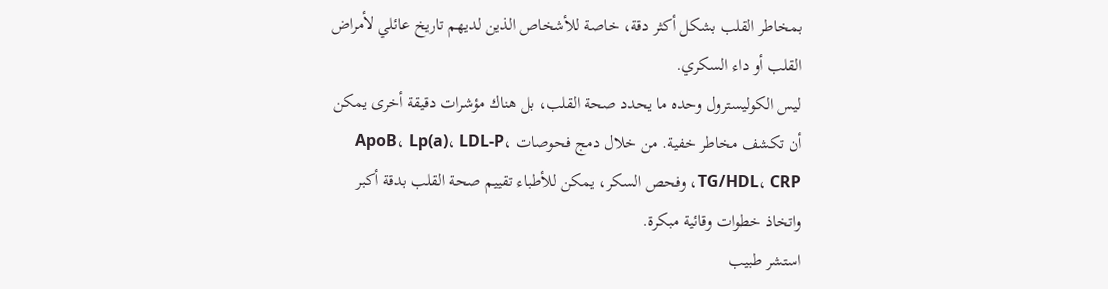بمخاطر القلب بشكل أكثر دقة، خاصة للأشخاص الذين لديهم تاريخ عائلي لأمراض القلب أو داء السكري.
ليس الكوليسترول وحده ما يحدد صحة القلب، بل هناك مؤشرات دقيقة أخرى يمكن أن تكشف مخاطر خفية. من خلال دمج فحوصات ApoB، Lp(a)، LDL-P، TG/HDL، CRP، وفحص السكر، يمكن للأطباء تقييم صحة القلب بدقة أكبر واتخاذ خطوات وقائية مبكرة.
استشر طبيب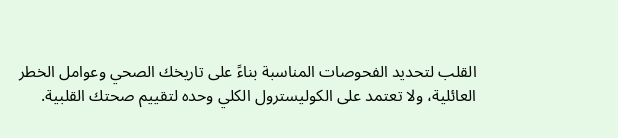القلب لتحديد الفحوصات المناسبة بناءً على تاريخك الصحي وعوامل الخطر العائلية، ولا تعتمد على الكوليسترول الكلي وحده لتقييم صحتك القلبية.